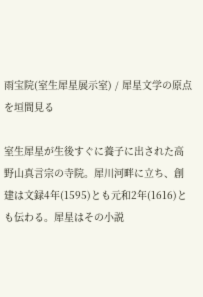雨宝院(室生犀星展示室) / 犀星文学の原点を垣間見る

室生犀星が生後すぐに養子に出された高野山真言宗の寺院。犀川河畔に立ち、創建は文録4年(1595)とも元和2年(1616)とも伝わる。犀星はその小説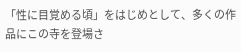「性に目覚める頃」をはじめとして、多くの作品にこの寺を登場さ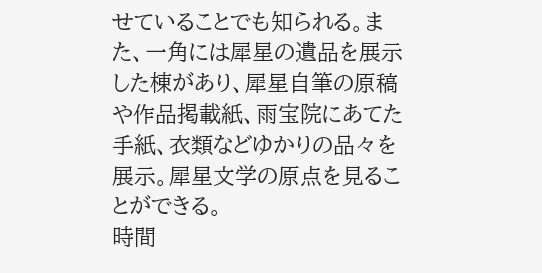せていることでも知られる。また、一角には犀星の遺品を展示した棟があり、犀星自筆の原稿や作品掲載紙、雨宝院にあてた手紙、衣類などゆかりの品々を展示。犀星文学の原点を見ることができる。
時間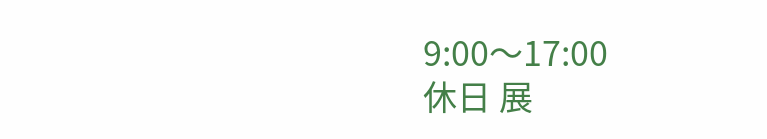9:00〜17:00
休日 展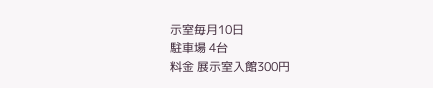示室毎月10日
駐車場 4台
料金 展示室入館300円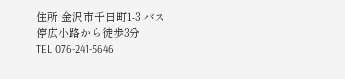住所 金沢市千日町1-3 バス停広小路から徒歩3分
TEL 076-241-5646